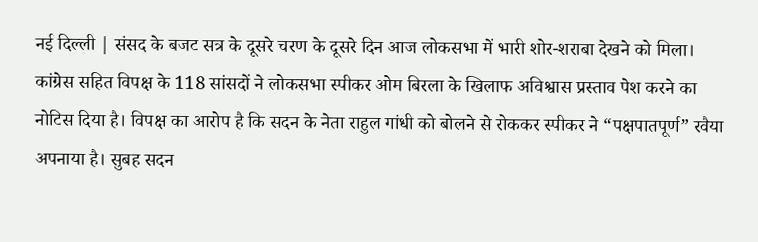नई दिल्ली | संसद के बजट सत्र के दूसरे चरण के दूसरे दिन आज लोकसभा में भारी शोर-शराबा देखने को मिला। कांग्रेस सहित विपक्ष के 118 सांसदों ने लोकसभा स्पीकर ओम बिरला के खिलाफ अविश्वास प्रस्ताव पेश करने का नोटिस दिया है। विपक्ष का आरोप है कि सदन के नेता राहुल गांधी को बोलने से रोककर स्पीकर ने “पक्षपातपूर्ण” रवैया अपनाया है। सुबह सदन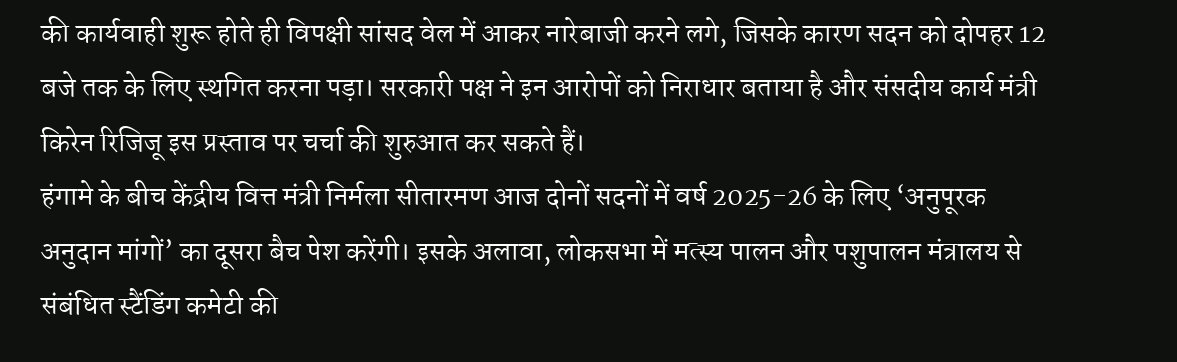की कार्यवाही शुरू होते ही विपक्षी सांसद वेल में आकर नारेबाजी करने लगे, जिसके कारण सदन को दोपहर 12 बजे तक के लिए स्थगित करना पड़ा। सरकारी पक्ष ने इन आरोपों को निराधार बताया है और संसदीय कार्य मंत्री किरेन रिजिजू इस प्रस्ताव पर चर्चा की शुरुआत कर सकते हैं।
हंगामे के बीच केंद्रीय वित्त मंत्री निर्मला सीतारमण आज दोनों सदनों में वर्ष 2025-26 के लिए ‘अनुपूरक अनुदान मांगों’ का दूसरा बैच पेश करेंगी। इसके अलावा, लोकसभा में मत्स्य पालन और पशुपालन मंत्रालय से संबंधित स्टैंडिंग कमेटी की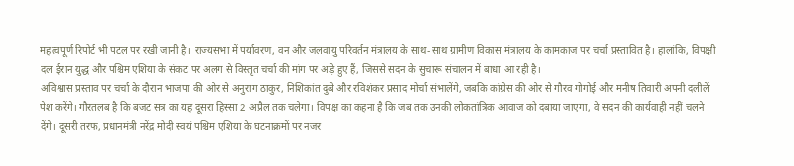महत्वपूर्ण रिपोर्ट भी पटल पर रखी जानी है। राज्यसभा में पर्यावरण, वन और जलवायु परिवर्तन मंत्रालय के साथ-साथ ग्रामीण विकास मंत्रालय के कामकाज पर चर्चा प्रस्तावित है। हालांकि, विपक्षी दल ईरान युद्ध और पश्चिम एशिया के संकट पर अलग से विस्तृत चर्चा की मांग पर अड़े हुए हैं, जिससे सदन के सुचारू संचालन में बाधा आ रही है।
अविश्वास प्रस्ताव पर चर्चा के दौरान भाजपा की ओर से अनुराग ठाकुर, निशिकांत दुबे और रविशंकर प्रसाद मोर्चा संभालेंगे, जबकि कांग्रेस की ओर से गौरव गोगोई और मनीष तिवारी अपनी दलीलें पेश करेंगे। गौरतलब है कि बजट सत्र का यह दूसरा हिस्सा 2 अप्रैल तक चलेगा। विपक्ष का कहना है कि जब तक उनकी लोकतांत्रिक आवाज को दबाया जाएगा, वे सदन की कार्यवाही नहीं चलने देंगे। दूसरी तरफ, प्रधानमंत्री नरेंद्र मोदी स्वयं पश्चिम एशिया के घटनाक्रमों पर नजर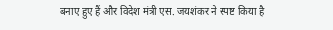बनाए हुए हैं और विदेश मंत्री एस. जयशंकर ने स्पष्ट किया है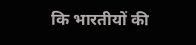कि भारतीयों की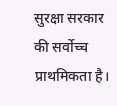सुरक्षा सरकार की सर्वोच्च प्राथमिकता है।